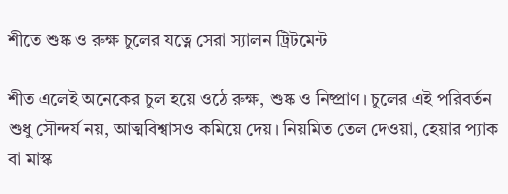শীতে শুষ্ক ও রুক্ষ চুলের যত্নে সেরা স্যালন ট্রিটমেন্ট

শীত এলেই অনেকের চুল হয়ে ওঠে রুক্ষ, শুষ্ক ও নিষ্প্রাণ। চুলের এই পরিবর্তন শুধু সৌন্দর্য নয়, আত্মবিশ্বাসও কমিয়ে দেয়। নিয়মিত তেল দেওয়া, হেয়ার প্যাক বা মাস্ক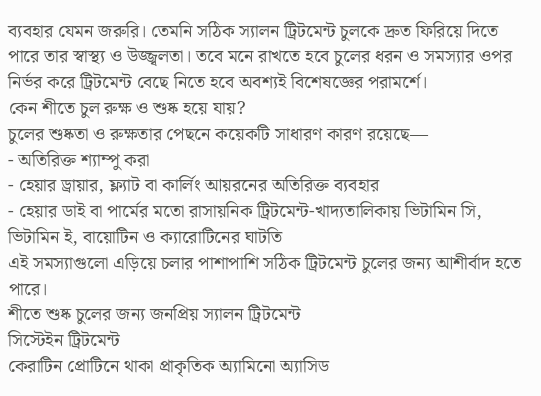ব্যবহার যেমন জরুরি। তেমনি সঠিক স্যালন ট্রিটমেন্ট চুলকে দ্রুত ফিরিয়ে দিতে পারে তার স্বাস্থ্য ও উজ্জ্বলতা। তবে মনে রাখতে হবে চুলের ধরন ও সমস্যার ওপর নির্ভর করে ট্রিটমেন্ট বেছে নিতে হবে অবশ্যই বিশেষজ্ঞের পরামর্শে।
কেন শীতে চুল রুক্ষ ও শুষ্ক হয়ে যায়?
চুলের শুষ্কতা ও রুক্ষতার পেছনে কয়েকটি সাধারণ কারণ রয়েছে—
- অতিরিক্ত শ্যাম্পু করা
- হেয়ার ড্রায়ার, ফ্ল্যাট বা কার্লিং আয়রনের অতিরিক্ত ব্যবহার
- হেয়ার ডাই বা পার্মের মতো রাসায়নিক ট্রিটমেন্ট-খাদ্যতালিকায় ভিটামিন সি, ভিটামিন ই, বায়োটিন ও ক্যারোটিনের ঘাটতি
এই সমস্যাগুলো এড়িয়ে চলার পাশাপাশি সঠিক ট্রিটমেন্ট চুলের জন্য আশীর্বাদ হতে পারে।
শীতে শুষ্ক চুলের জন্য জনপ্রিয় স্যালন ট্রিটমেন্ট
সিস্টেইন ট্রিটমেন্ট
কেরাটিন প্রোটিনে থাকা প্রাকৃতিক অ্যামিনো অ্যাসিড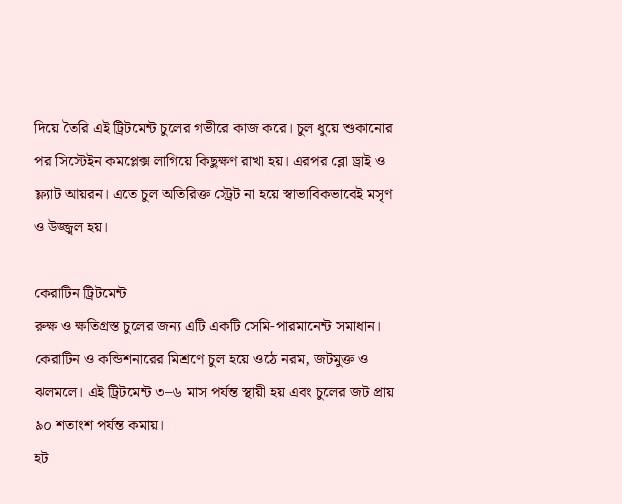দিয়ে তৈরি এই ট্রিটমেন্ট চুলের গভীরে কাজ করে। চুল ধুয়ে শুকানোর পর সিস্টেইন কমপ্লেক্স লাগিয়ে কিছুক্ষণ রাখা হয়। এরপর ব্লো ড্রাই ও ফ্ল্যাট আয়রন। এতে চুল অতিরিক্ত স্ট্রেট না হয়ে স্বাভাবিকভাবেই মসৃণ ও উজ্জ্বল হয়।

কেরাটিন ট্রিটমেন্ট
রুক্ষ ও ক্ষতিগ্রস্ত চুলের জন্য এটি একটি সেমি-পারমানেন্ট সমাধান। কেরাটিন ও কন্ডিশনারের মিশ্রণে চুল হয়ে ওঠে নরম, জটমুক্ত ও ঝলমলে। এই ট্রিটমেন্ট ৩–৬ মাস পর্যন্ত স্থায়ী হয় এবং চুলের জট প্রায় ৯০ শতাংশ পর্যন্ত কমায়।
হট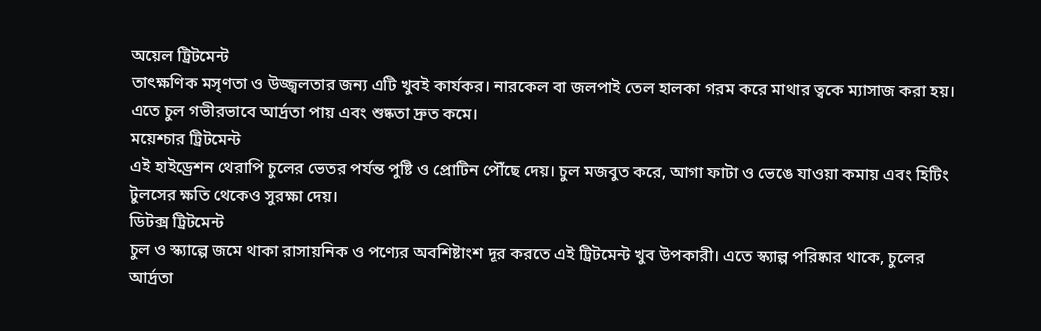অয়েল ট্রিটমেন্ট
তাৎক্ষণিক মসৃণতা ও উজ্জ্বলতার জন্য এটি খুবই কার্যকর। নারকেল বা জলপাই তেল হালকা গরম করে মাথার ত্বকে ম্যাসাজ করা হয়। এতে চুল গভীরভাবে আর্দ্রতা পায় এবং শুষ্কতা দ্রুত কমে।
ময়েশ্চার ট্রিটমেন্ট
এই হাইড্রেশন থেরাপি চুলের ভেতর পর্যন্ত পুষ্টি ও প্রোটিন পৌঁছে দেয়। চুল মজবুত করে, আগা ফাটা ও ভেঙে যাওয়া কমায় এবং হিটিং টুলসের ক্ষতি থেকেও সুরক্ষা দেয়।
ডিটক্স ট্রিটমেন্ট
চুল ও স্ক্যাল্পে জমে থাকা রাসায়নিক ও পণ্যের অবশিষ্টাংশ দূর করতে এই ট্রিটমেন্ট খুব উপকারী। এতে স্ক্যাল্প পরিষ্কার থাকে, চুলের আর্দ্রতা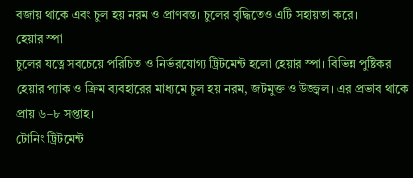বজায় থাকে এবং চুল হয় নরম ও প্রাণবন্ত। চুলের বৃদ্ধিতেও এটি সহায়তা করে।
হেয়ার স্পা
চুলের যত্নে সবচেয়ে পরিচিত ও নির্ভরযোগ্য ট্রিটমেন্ট হলো হেয়ার স্পা। বিভিন্ন পুষ্টিকর হেয়ার প্যাক ও ক্রিম ব্যবহারের মাধ্যমে চুল হয় নরম, জটমুক্ত ও উজ্জ্বল। এর প্রভাব থাকে প্রায় ৬–৮ সপ্তাহ।
টোনিং ট্রিটমেন্ট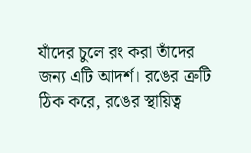যাঁদের চুলে রং করা তাঁদের জন্য এটি আদর্শ। রঙের ত্রুটি ঠিক করে, রঙের স্থায়িত্ব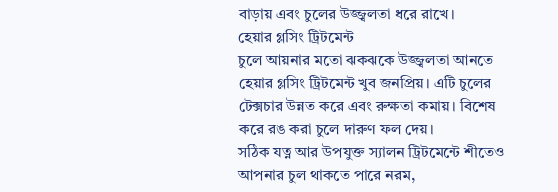বাড়ায় এবং চুলের উজ্জ্বলতা ধরে রাখে।
হেয়ার গ্লসিং ট্রিটমেন্ট
চুলে আয়নার মতো ঝকঝকে উজ্জ্বলতা আনতে হেয়ার গ্লসিং ট্রিটমেন্ট খুব জনপ্রিয়। এটি চুলের টেক্সচার উন্নত করে এবং রুক্ষতা কমায়। বিশেষ করে রঙ করা চুলে দারুণ ফল দেয়।
সঠিক যত্ন আর উপযুক্ত স্যালন ট্রিটমেন্টে শীতেও আপনার চুল থাকতে পারে নরম,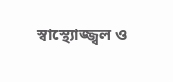স্বাস্থ্যোজ্জ্বল ও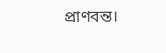প্রাণবন্ত।